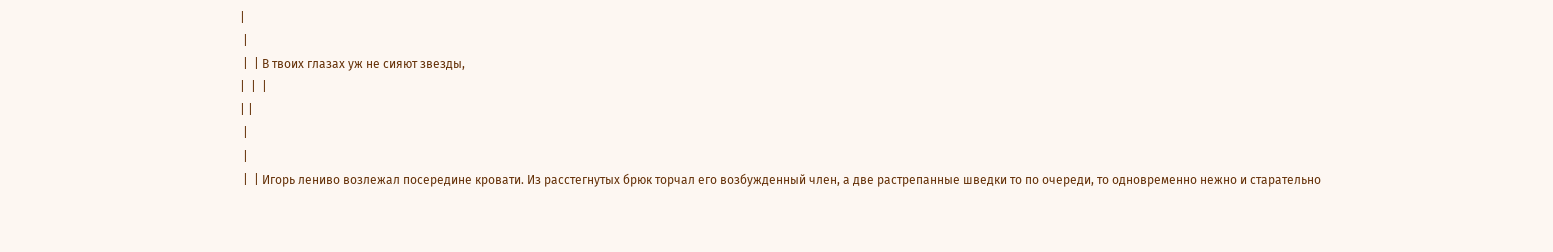|
 |
 |  | В твоих глазах уж не сияют звезды,
|  |  |
| |
 |
 |
 |  | Игорь лениво возлежал посередине кровати. Из расстегнутых брюк торчал его возбужденный член, а две растрепанные шведки то по очереди, то одновременно нежно и старательно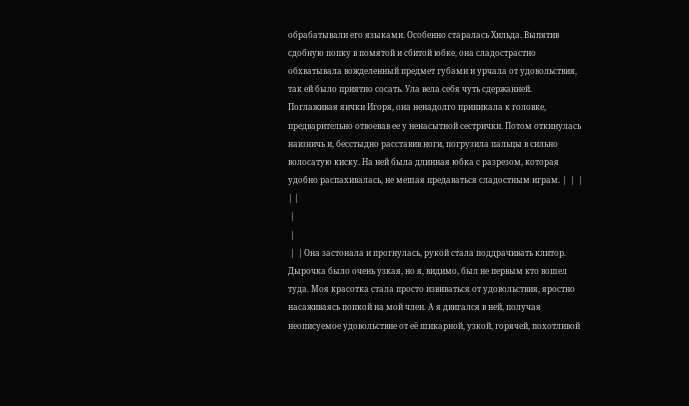обрабатывали его языками. Особенно старалась Хильда. Выпятив сдобную попку в помятой и сбитой юбке, она сладострастно обхватывала вожделенный предмет губами и урчала от удовольствия, так ей было приятно сосать. Ула вела себя чуть сдержанней. Поглаживая яички Игоря, она ненадолго приникала к головке, предварительно отвоевав ее у ненасытной сестрички. Потом откинулась навзничь и, бесстыдно расставив ноги, погрузила пальцы в сильно волосатую киску. На ней была длинная юбка с разрезом, которая удобно распахивалась, не мешая предаваться сладостным играм. |  |  |
| |
 |
 |
 |  | Она застонала и прогнулась, рукой стала поддрачивать клитор. Дырочка было очень узкая, но я, видимо, был не первым кто вошел туда. Моя красотка стала просто извиваться от удовольствия, яростно насаживаясь попкой на мой член. А я двигался в ней, получая неописуемое удовольствие от её шикарной, узкой, горячей, похотливой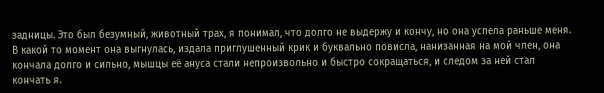задницы. Это был безумный, животный трах, я понимал, что долго не выдержу и кончу, но она успела раньше меня. В какой то момент она выгнулась, издала приглушенный крик и буквально повисла, нанизанная на мой член, она кончала долго и сильно, мышцы её ануса стали непроизвольно и быстро сокращаться, и следом за ней стал кончать я.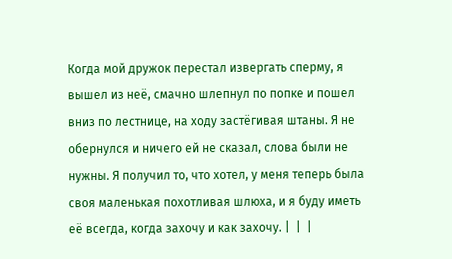Когда мой дружок перестал извергать сперму, я вышел из неё, смачно шлепнул по попке и пошел вниз по лестнице, на ходу застёгивая штаны. Я не обернулся и ничего ей не сказал, слова были не нужны. Я получил то, что хотел, у меня теперь была своя маленькая похотливая шлюха, и я буду иметь её всегда, когда захочу и как захочу. |  |  |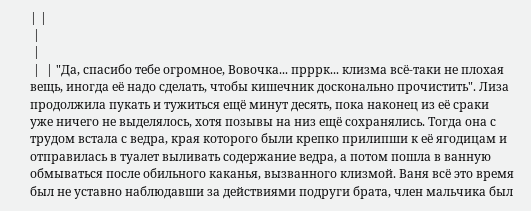| |
 |
 |
 |  | "Да, спасибо тебе огромное, Вовочка... прррк... клизма всё-таки не плохая вещь, иногда её надо сделать, чтобы кишечник досконально прочистить". Лиза продолжила пукать и тужиться ещё минут десять, пока наконец из её сраки уже ничего не выделялось, хотя позывы на низ ещё сохранялись. Тогда она с трудом встала с ведра, края которого были крепко прилипши к её ягодицам и отправилась в туалет выливать содержание ведра, а потом пошла в ванную обмываться после обильного каканья, вызванного клизмой. Ваня всё это время был не уставно наблюдавши за действиями подруги брата, член мальчика был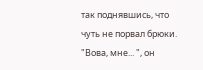так поднявшись, что чуть не порвал брюки. "Вова, мне... ", он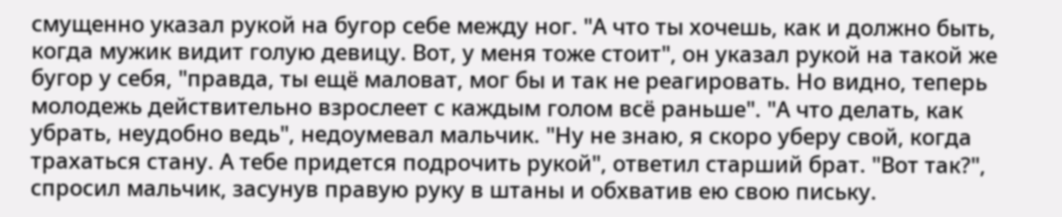смущенно указал рукой на бугор себе между ног. "А что ты хочешь, как и должно быть, когда мужик видит голую девицу. Вот, у меня тоже стоит", он указал рукой на такой же бугор у себя, "правда, ты ещё маловат, мог бы и так не реагировать. Но видно, теперь молодежь действительно взрослеет с каждым голом всё раньше". "А что делать, как убрать, неудобно ведь", недоумевал мальчик. "Ну не знаю, я скоро уберу свой, когда трахаться стану. А тебе придется подрочить рукой", ответил старший брат. "Вот так?", спросил мальчик, засунув правую руку в штаны и обхватив ею свою письку.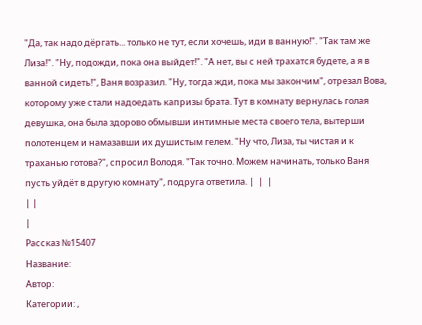"Да, так надо дёргать... только не тут, если хочешь, иди в ванную!". "Так там же Лиза!". "Ну, подожди, пока она выйдет!". "А нет, вы с ней трахатся будете, а я в ванной сидеть!", Ваня возразил. "Ну, тогда жди, пока мы закончим", отрезал Вова, которому уже стали надоедать капризы брата. Тут в комнату вернулась голая девушка, она была здорово обмывши интимные места своего тела, вытерши полотенцем и намазавши их душистым гелем. "Ну что, Лиза, ты чистая и к траханью готова?", спросил Володя. "Так точно. Можем начинать, только Ваня пусть уйдёт в другую комнату", подруга ответила. |  |  |
| |
|
Рассказ №15407
Название:
Автор:
Категории: ,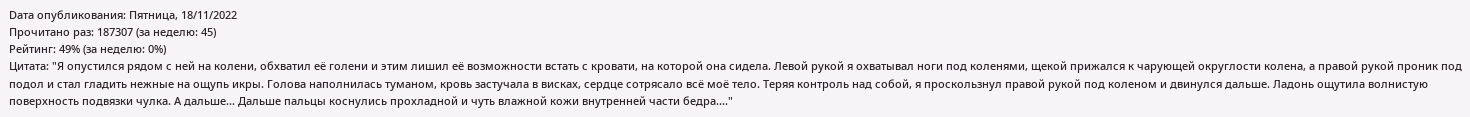Dата опубликования: Пятница, 18/11/2022
Прочитано раз: 187307 (за неделю: 45)
Рейтинг: 49% (за неделю: 0%)
Цитата: "Я опустился рядом с ней на колени, обхватил её голени и этим лишил её возможности встать с кровати, на которой она сидела. Левой рукой я охватывал ноги под коленями, щекой прижался к чарующей округлости колена, а правой рукой проник под подол и стал гладить нежные на ощупь икры. Голова наполнилась туманом, кровь застучала в висках, сердце сотрясало всё моё тело. Теряя контроль над собой, я проскользнул правой рукой под коленом и двинулся дальше. Ладонь ощутила волнистую поверхность подвязки чулка. А дальше... Дальше пальцы коснулись прохладной и чуть влажной кожи внутренней части бедра...."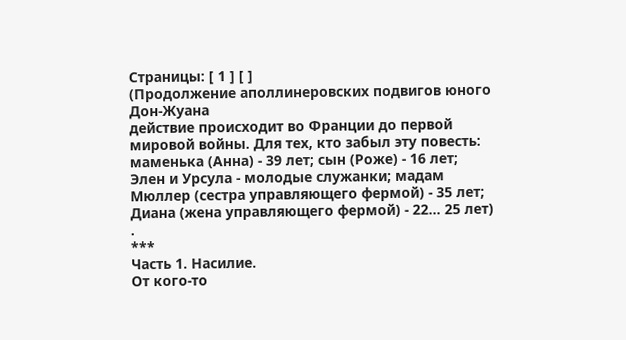Страницы: [ 1 ] [ ]
(Продолжение аполлинеровских подвигов юного Дон-Жуана
действие происходит во Франции до первой мировой войны. Для тех, кто забыл эту повесть: маменька (Анна) - 39 лет; сын (Роже) - 16 лет; Элен и Урсула - молодые служанки; мадам Мюллер (сестра управляющего фермой) - 35 лет; Диана (жена управляющего фермой) - 22... 25 лет) .
***
Часть 1. Насилие.
От кого-то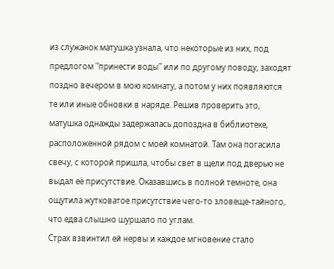из служанок матушка узнала, что некоторые из них, под предлогом "принести воды" или по другому поводу, заходят поздно вечером в мою комнату, а потом у них появляются те или иные обновки в наряде. Решив проверить это, матушка однажды задержалась допоздна в библиотеке, расположенной рядом с моей комнатой. Там она погасила свечу, с которой пришла, чтобы свет в щели под дверью не выдал её присутствие. Оказавшись в полной темноте, она ощутила жутковатое присутствие чего-то зловеще-тайного, что едва слышно шуршало по углам.
Страх взвинтил ей нервы и каждое мгновение стало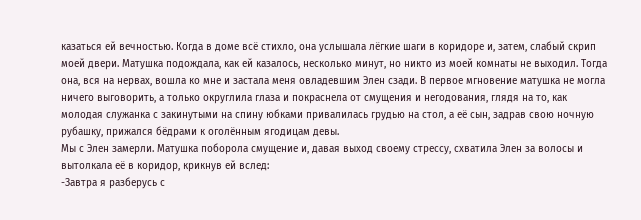казаться ей вечностью. Когда в доме всё стихло, она услышала лёгкие шаги в коридоре и, затем, слабый скрип моей двери. Матушка подождала, как ей казалось, несколько минут, но никто из моей комнаты не выходил. Тогда она, вся на нервах, вошла ко мне и застала меня овладевшим Элен сзади. В первое мгновение матушка не могла ничего выговорить, а только округлила глаза и покраснела от смущения и негодования, глядя на то, как молодая служанка с закинутыми на спину юбками привалилась грудью на стол, а её сын, задрав свою ночную рубашку, прижался бёдрами к оголённым ягодицам девы.
Мы с Элен замерли. Матушка поборола смущение и, давая выход своему стрессу, схватила Элен за волосы и вытолкала её в коридор, крикнув ей вслед:
-Завтра я разберусь с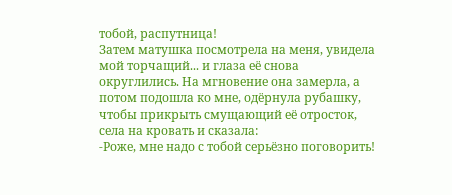тобой, распутница!
Затем матушка посмотрела на меня, увидела мой торчащий... и глаза её снова округлились. На мгновение она замерла, а потом подошла ко мне, одёрнула рубашку, чтобы прикрыть смущающий её отросток, села на кровать и сказала:
-Роже, мне надо с тобой серьёзно поговорить!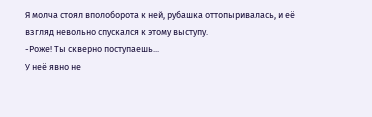Я молча стоял вполоборота к ней, рубашка оттопыривалась, и её взгляд невольно спускался к этому выступу.
-Роже! Ты скверно поступаешь...
У неё явно не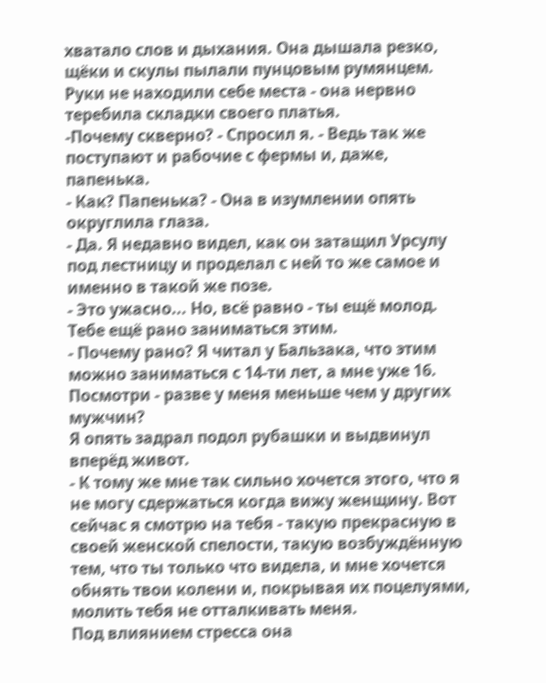хватало слов и дыхания. Она дышала резко, щёки и скулы пылали пунцовым румянцем. Руки не находили себе места - она нервно теребила складки своего платья.
-Почему скверно? - Спросил я. - Ведь так же поступают и рабочие с фермы и, даже, папенька.
- Как? Папенька? - Она в изумлении опять округлила глаза.
- Да. Я недавно видел, как он затащил Урсулу под лестницу и проделал с ней то же самое и именно в такой же позе.
- Это ужасно... Но, всё равно - ты ещё молод. Тебе ещё рано заниматься этим.
- Почему рано? Я читал у Бальзака, что этим можно заниматься с 14-ти лет, а мне уже 16. Посмотри - разве у меня меньше чем у других мужчин?
Я опять задрал подол рубашки и выдвинул вперёд живот.
- К тому же мне так сильно хочется этого, что я не могу сдержаться когда вижу женщину. Вот сейчас я смотрю на тебя - такую прекрасную в своей женской спелости, такую возбуждённую тем, что ты только что видела, и мне хочется обнять твои колени и, покрывая их поцелуями, молить тебя не отталкивать меня.
Под влиянием стресса она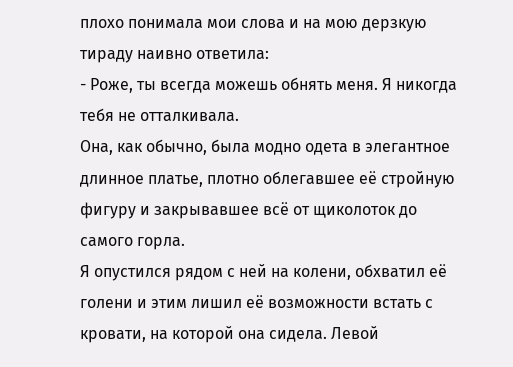плохо понимала мои слова и на мою дерзкую тираду наивно ответила:
- Роже, ты всегда можешь обнять меня. Я никогда тебя не отталкивала.
Она, как обычно, была модно одета в элегантное длинное платье, плотно облегавшее её стройную фигуру и закрывавшее всё от щиколоток до самого горла.
Я опустился рядом с ней на колени, обхватил её голени и этим лишил её возможности встать с кровати, на которой она сидела. Левой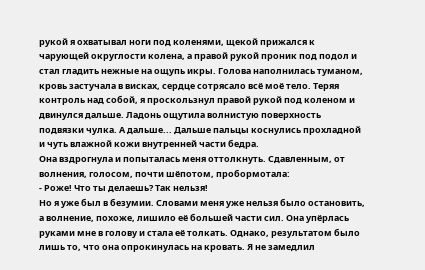рукой я охватывал ноги под коленями, щекой прижался к чарующей округлости колена, а правой рукой проник под подол и стал гладить нежные на ощупь икры. Голова наполнилась туманом, кровь застучала в висках, сердце сотрясало всё моё тело. Теряя контроль над собой, я проскользнул правой рукой под коленом и двинулся дальше. Ладонь ощутила волнистую поверхность подвязки чулка. А дальше... Дальше пальцы коснулись прохладной и чуть влажной кожи внутренней части бедра.
Она вздрогнула и попыталась меня оттолкнуть. Сдавленным, от волнения, голосом, почти шёпотом, пробормотала:
- Роже! Что ты делаешь? Так нельзя!
Но я уже был в безумии. Словами меня уже нельзя было остановить, а волнение, похоже, лишило её большей части сил. Она упёрлась руками мне в голову и стала её толкать. Однако, результатом было лишь то, что она опрокинулась на кровать. Я не замедлил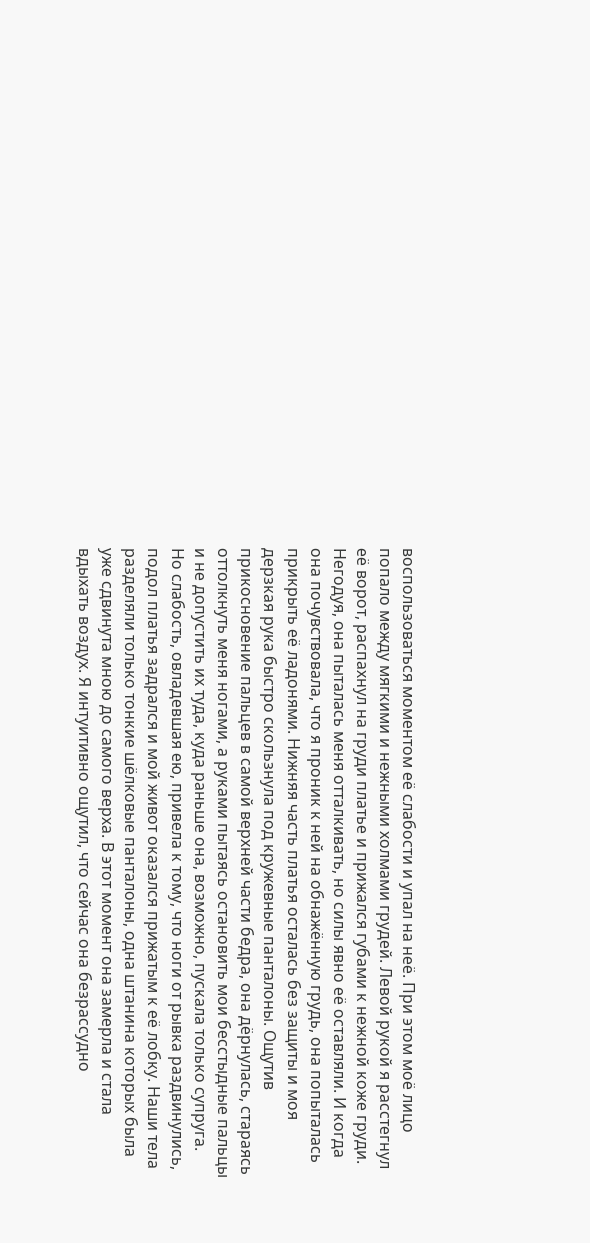воспользоваться моментом её слабости и упал на неё. При этом моё лицо попало между мягкими и нежными холмами грудей. Левой рукой я расстегнул её ворот, распахнул на груди платье и прижался губами к нежной коже груди. Негодуя, она пыталась меня отталкивать, но силы явно её оставляли. И когда она почувствовала, что я проник к ней на обнажённую грудь, она попыталась прикрыть её ладонями. Нижняя часть платья осталась без защиты и моя дерзкая рука быстро скользнула под кружевные панталоны. Ощутив прикосновение пальцев в самой верхней части бедра, она дёрнулась, стараясь оттолкнуть меня ногами, а руками пытаясь остановить мои бесстыдные пальцы и не допустить их туда, куда раньше она, возможно, пускала только супруга.
Но слабость, овладевшая ею, привела к тому, что ноги от рывка раздвинулись, подол платья задрался и мой живот оказался прижатым к её лобку. Наши тела разделяли только тонкие шёлковые панталоны, одна штанина которых была уже сдвинута мною до самого верха. В этот момент она замерла и стала вдыхать воздух. Я интуитивно ощутил, что сейчас она безрассудно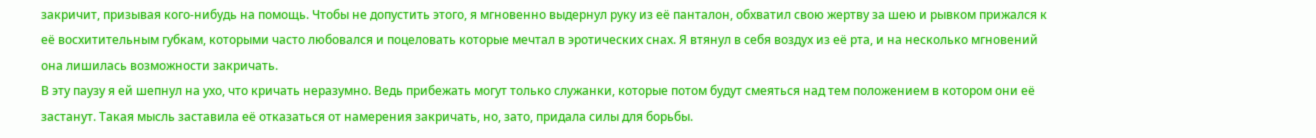закричит, призывая кого-нибудь на помощь. Чтобы не допустить этого, я мгновенно выдернул руку из её панталон, обхватил свою жертву за шею и рывком прижался к её восхитительным губкам, которыми часто любовался и поцеловать которые мечтал в эротических снах. Я втянул в себя воздух из её рта, и на несколько мгновений она лишилась возможности закричать.
В эту паузу я ей шепнул на ухо, что кричать неразумно. Ведь прибежать могут только служанки, которые потом будут смеяться над тем положением в котором они её застанут. Такая мысль заставила её отказаться от намерения закричать, но, зато, придала силы для борьбы.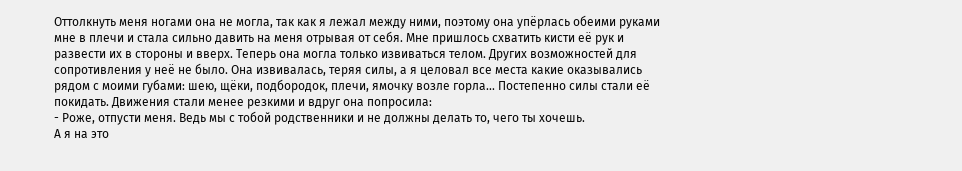Оттолкнуть меня ногами она не могла, так как я лежал между ними, поэтому она упёрлась обеими руками мне в плечи и стала сильно давить на меня отрывая от себя. Мне пришлось схватить кисти её рук и развести их в стороны и вверх. Теперь она могла только извиваться телом. Других возможностей для сопротивления у неё не было. Она извивалась, теряя силы, а я целовал все места какие оказывались рядом с моими губами: шею, щёки, подбородок, плечи, ямочку возле горла... Постепенно силы стали её покидать. Движения стали менее резкими и вдруг она попросила:
- Роже, отпусти меня. Ведь мы с тобой родственники и не должны делать то, чего ты хочешь.
А я на это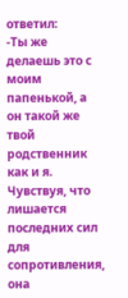ответил:
-Ты же делаешь это с моим папенькой, а он такой же твой родственник как и я.
Чувствуя, что лишается последних сил для сопротивления, она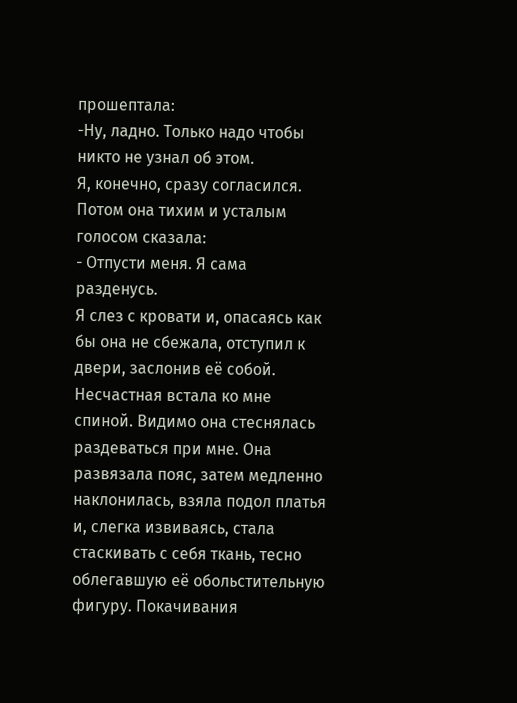прошептала:
-Ну, ладно. Только надо чтобы никто не узнал об этом.
Я, конечно, сразу согласился. Потом она тихим и усталым голосом сказала:
- Отпусти меня. Я сама разденусь.
Я слез с кровати и, опасаясь как бы она не сбежала, отступил к двери, заслонив её собой. Несчастная встала ко мне спиной. Видимо она стеснялась раздеваться при мне. Она развязала пояс, затем медленно наклонилась, взяла подол платья и, слегка извиваясь, стала стаскивать с себя ткань, тесно облегавшую её обольстительную фигуру. Покачивания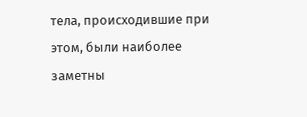тела, происходившие при этом, были наиболее заметны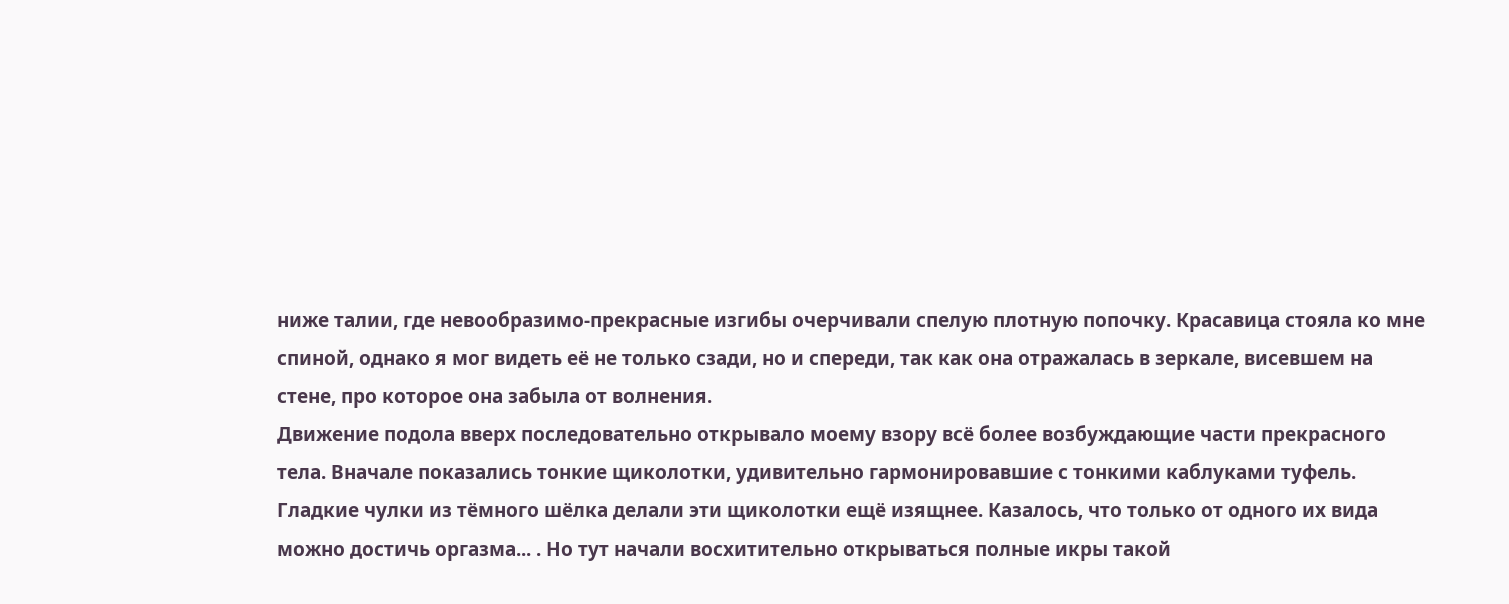ниже талии, где невообразимо-прекрасные изгибы очерчивали спелую плотную попочку. Красавица стояла ко мне спиной, однако я мог видеть её не только сзади, но и спереди, так как она отражалась в зеркале, висевшем на стене, про которое она забыла от волнения.
Движение подола вверх последовательно открывало моему взору всё более возбуждающие части прекрасного тела. Вначале показались тонкие щиколотки, удивительно гармонировавшие с тонкими каблуками туфель. Гладкие чулки из тёмного шёлка делали эти щиколотки ещё изящнее. Казалось, что только от одного их вида можно достичь оргазма... . Но тут начали восхитительно открываться полные икры такой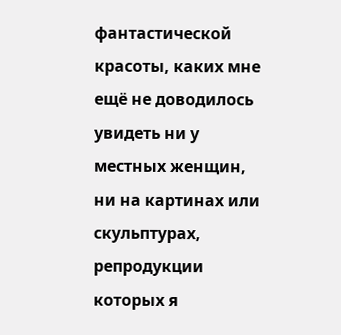фантастической красоты, каких мне ещё не доводилось увидеть ни у местных женщин, ни на картинах или скульптурах, репродукции которых я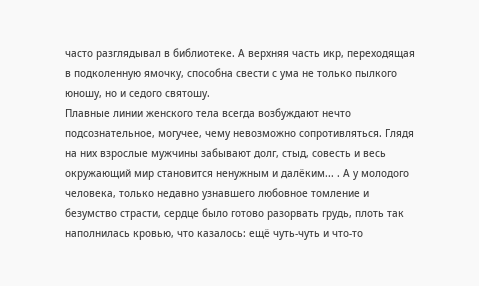часто разглядывал в библиотеке. А верхняя часть икр, переходящая в подколенную ямочку, способна свести с ума не только пылкого юношу, но и седого святошу.
Плавные линии женского тела всегда возбуждают нечто подсознательное, могучее, чему невозможно сопротивляться. Глядя на них взрослые мужчины забывают долг, стыд, совесть и весь окружающий мир становится ненужным и далёким... . А у молодого человека, только недавно узнавшего любовное томление и безумство страсти, сердце было готово разорвать грудь, плоть так наполнилась кровью, что казалось: ещё чуть-чуть и что-то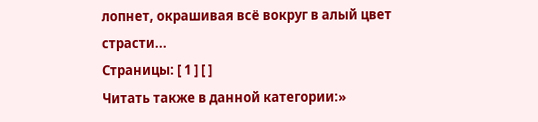лопнет, окрашивая всё вокруг в алый цвет страсти...
Страницы: [ 1 ] [ ]
Читать также в данной категории:»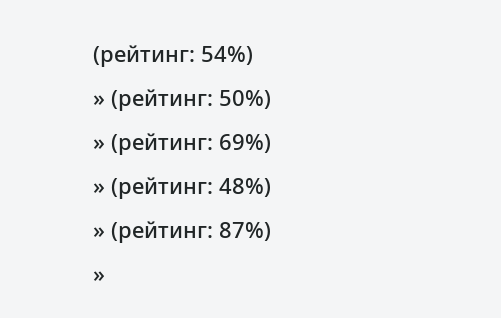(рейтинг: 54%)
» (рейтинг: 50%)
» (рейтинг: 69%)
» (рейтинг: 48%)
» (рейтинг: 87%)
»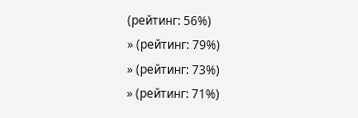(рейтинг: 56%)
» (рейтинг: 79%)
» (рейтинг: 73%)
» (рейтинг: 71%)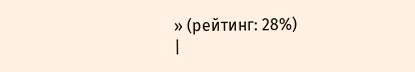» (рейтинг: 28%)
|